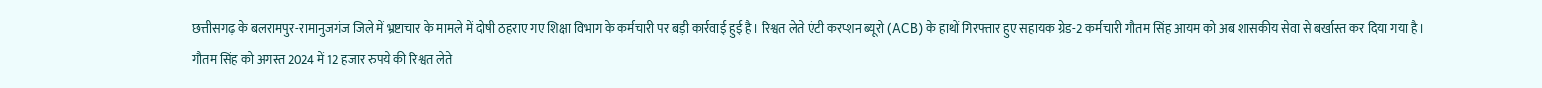छत्तीसगढ़ के बलरामपुर-रामानुजगंज जिले में भ्रष्टाचार के मामले में दोषी ठहराए गए शिक्षा विभाग के कर्मचारी पर बड़ी कार्रवाई हुई है। रिश्वत लेते एंटी करप्शन ब्यूरो (ACB) के हाथों गिरफ्तार हुए सहायक ग्रेड-2 कर्मचारी गौतम सिंह आयम को अब शासकीय सेवा से बर्खास्त कर दिया गया है।
गौतम सिंह को अगस्त 2024 में 12 हजार रुपये की रिश्वत लेते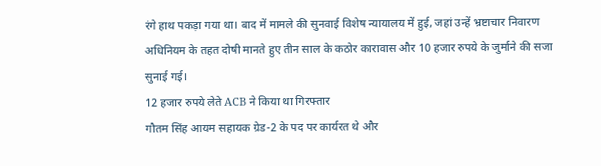रंगे हाथ पकड़ा गया था। बाद में मामले की सुनवाई विशेष न्यायालय में हुई, जहां उन्हें भ्रष्टाचार निवारण अधिनियम के तहत दोषी मानते हुए तीन साल के कठोर कारावास और 10 हजार रुपये के जुर्माने की सजा सुनाई गई।
12 हजार रुपये लेते ACB ने किया था गिरफ्तार
गौतम सिंह आयम सहायक ग्रेड-2 के पद पर कार्यरत थे और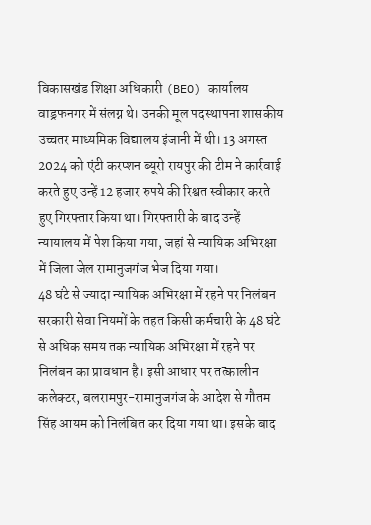विकासखंड शिक्षा अधिकारी (BEO) कार्यालय वाड्रफनगर में संलग्न थे। उनकी मूल पदस्थापना शासकीय उच्चतर माध्यमिक विद्यालय इंजानी में थी। 13 अगस्त 2024 को एंटी करप्शन ब्यूरो रायपुर की टीम ने कार्रवाई करते हुए उन्हें 12 हजार रुपये की रिश्वत स्वीकार करते हुए गिरफ्तार किया था। गिरफ्तारी के बाद उन्हें न्यायालय में पेश किया गया, जहां से न्यायिक अभिरक्षा में जिला जेल रामानुजगंज भेज दिया गया।
48 घंटे से ज्यादा न्यायिक अभिरक्षा में रहने पर निलंबन
सरकारी सेवा नियमों के तहत किसी कर्मचारी के 48 घंटे से अधिक समय तक न्यायिक अभिरक्षा में रहने पर निलंबन का प्रावधान है। इसी आधार पर तत्कालीन कलेक्टर, बलरामपुर-रामानुजगंज के आदेश से गौतम सिंह आयम को निलंबित कर दिया गया था। इसके बाद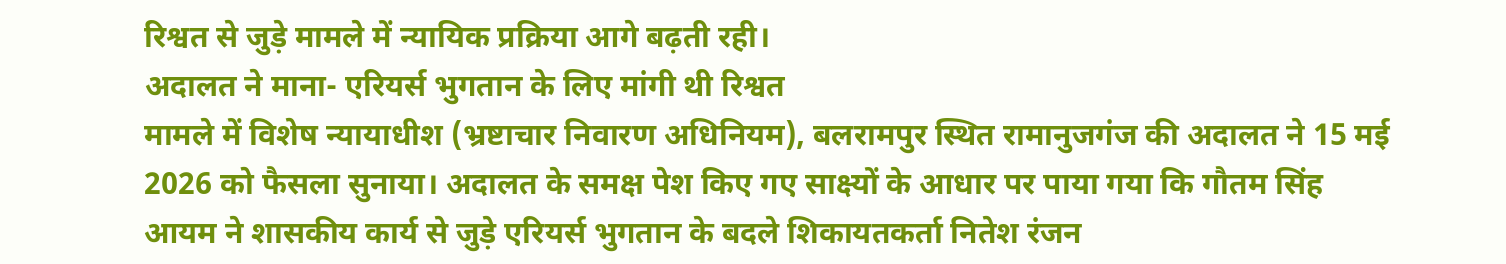रिश्वत से जुड़े मामले में न्यायिक प्रक्रिया आगे बढ़ती रही।
अदालत ने माना- एरियर्स भुगतान के लिए मांगी थी रिश्वत
मामले में विशेष न्यायाधीश (भ्रष्टाचार निवारण अधिनियम), बलरामपुर स्थित रामानुजगंज की अदालत ने 15 मई 2026 को फैसला सुनाया। अदालत के समक्ष पेश किए गए साक्ष्यों के आधार पर पाया गया कि गौतम सिंह आयम ने शासकीय कार्य से जुड़े एरियर्स भुगतान के बदले शिकायतकर्ता नितेश रंजन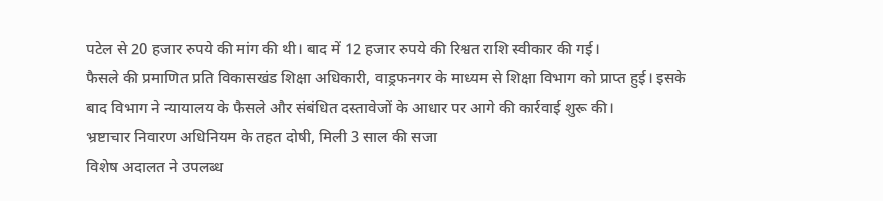पटेल से 20 हजार रुपये की मांग की थी। बाद में 12 हजार रुपये की रिश्वत राशि स्वीकार की गई।
फैसले की प्रमाणित प्रति विकासखंड शिक्षा अधिकारी, वाड्रफनगर के माध्यम से शिक्षा विभाग को प्राप्त हुई। इसके बाद विभाग ने न्यायालय के फैसले और संबंधित दस्तावेजों के आधार पर आगे की कार्रवाई शुरू की।
भ्रष्टाचार निवारण अधिनियम के तहत दोषी, मिली 3 साल की सजा
विशेष अदालत ने उपलब्ध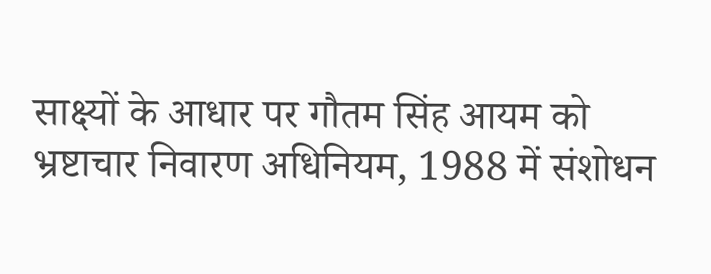साक्ष्यों के आधार पर गौतम सिंह आयम को भ्रष्टाचार निवारण अधिनियम, 1988 में संशोधन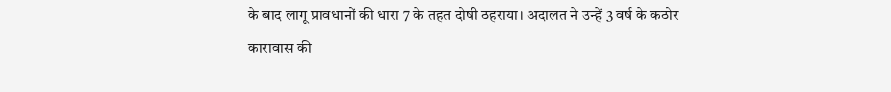के बाद लागू प्रावधानों की धारा 7 के तहत दोषी ठहराया। अदालत ने उन्हें 3 वर्ष के कठोर कारावास की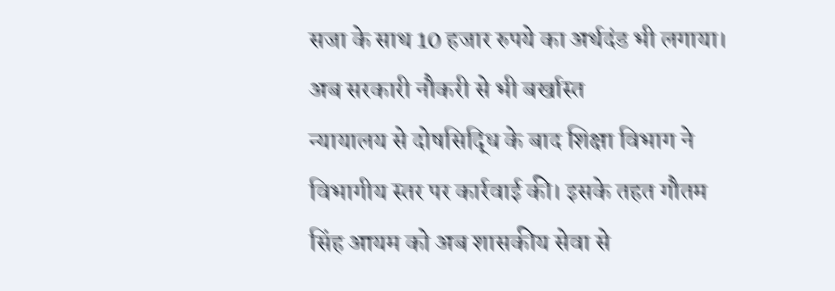सजा के साथ 10 हजार रुपये का अर्थदंड भी लगाया।
अब सरकारी नौकरी से भी बर्खास्त
न्यायालय से दोषसिद्धि के बाद शिक्षा विभाग ने विभागीय स्तर पर कार्रवाई की। इसके तहत गौतम सिंह आयम को अब शासकीय सेवा से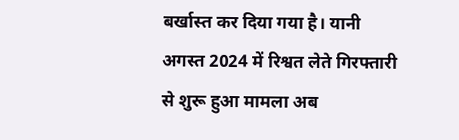बर्खास्त कर दिया गया है। यानी अगस्त 2024 में रिश्वत लेते गिरफ्तारी से शुरू हुआ मामला अब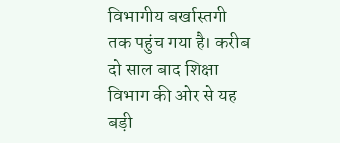विभागीय बर्खास्तगी तक पहुंच गया है। करीब दो साल बाद शिक्षा विभाग की ओर से यह बड़ी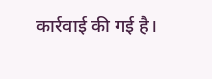कार्रवाई की गई है।